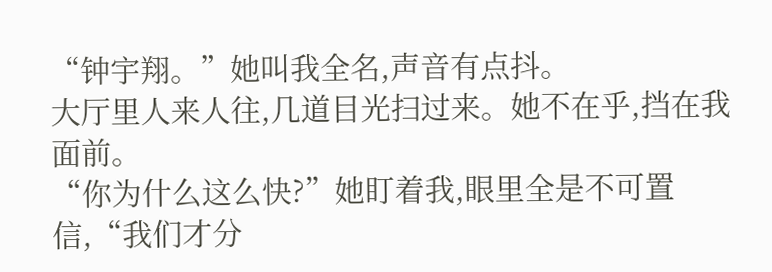“钟宇翔。”她叫我全名,声音有点抖。
大厅里人来人往,几道目光扫过来。她不在乎,挡在我面前。
“你为什么这么快?”她盯着我,眼里全是不可置信,“我们才分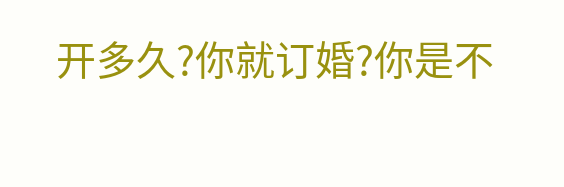开多久?你就订婚?你是不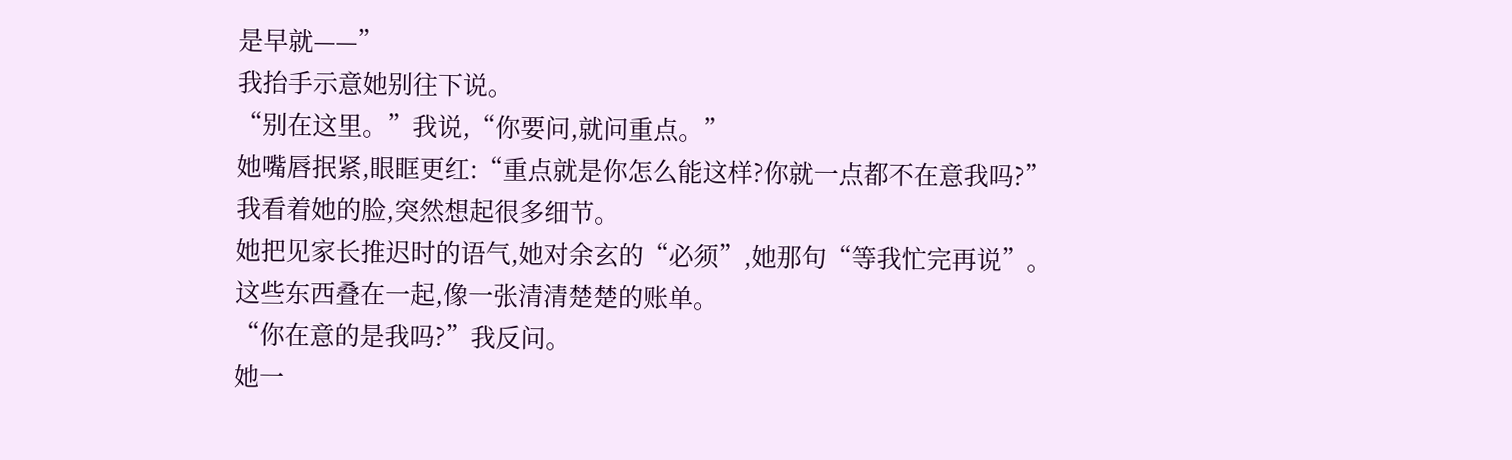是早就——”
我抬手示意她别往下说。
“别在这里。”我说,“你要问,就问重点。”
她嘴唇抿紧,眼眶更红:“重点就是你怎么能这样?你就一点都不在意我吗?”
我看着她的脸,突然想起很多细节。
她把见家长推迟时的语气,她对余玄的“必须”,她那句“等我忙完再说”。
这些东西叠在一起,像一张清清楚楚的账单。
“你在意的是我吗?”我反问。
她一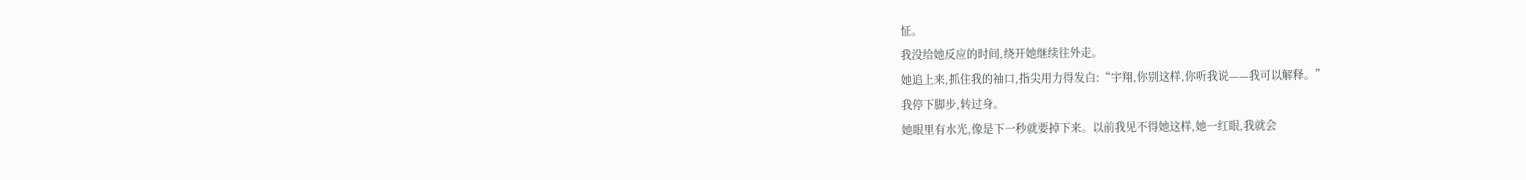怔。
我没给她反应的时间,绕开她继续往外走。
她追上来,抓住我的袖口,指尖用力得发白:“宇翔,你别这样,你听我说——我可以解释。”
我停下脚步,转过身。
她眼里有水光,像是下一秒就要掉下来。以前我见不得她这样,她一红眼,我就会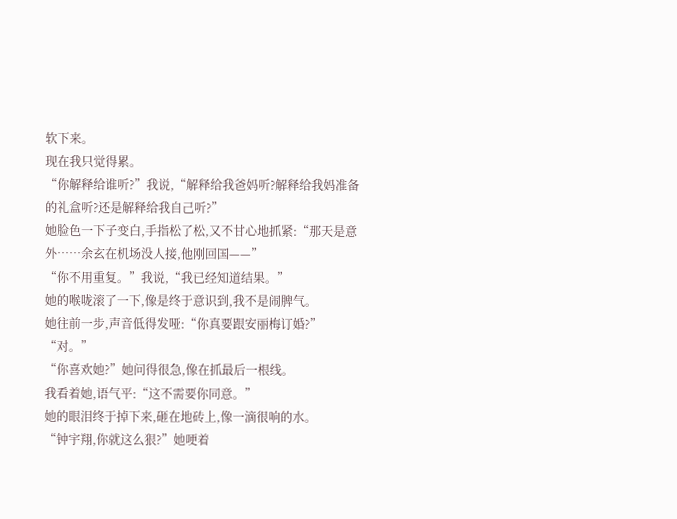软下来。
现在我只觉得累。
“你解释给谁听?”我说,“解释给我爸妈听?解释给我妈准备的礼盒听?还是解释给我自己听?”
她脸色一下子变白,手指松了松,又不甘心地抓紧:“那天是意外……余玄在机场没人接,他刚回国——”
“你不用重复。”我说,“我已经知道结果。”
她的喉咙滚了一下,像是终于意识到,我不是闹脾气。
她往前一步,声音低得发哑:“你真要跟安丽梅订婚?”
“对。”
“你喜欢她?”她问得很急,像在抓最后一根线。
我看着她,语气平:“这不需要你同意。”
她的眼泪终于掉下来,砸在地砖上,像一滴很响的水。
“钟宇翔,你就这么狠?”她哽着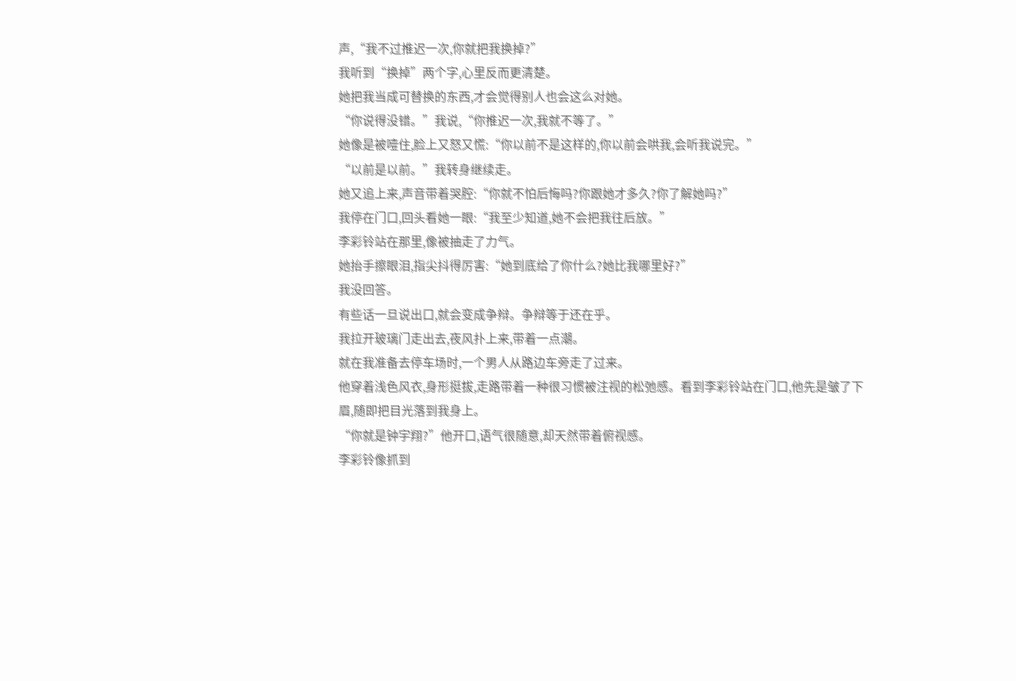声,“我不过推迟一次,你就把我换掉?”
我听到“换掉”两个字,心里反而更清楚。
她把我当成可替换的东西,才会觉得别人也会这么对她。
“你说得没错。”我说,“你推迟一次,我就不等了。”
她像是被噎住,脸上又怒又慌:“你以前不是这样的,你以前会哄我,会听我说完。”
“以前是以前。”我转身继续走。
她又追上来,声音带着哭腔:“你就不怕后悔吗?你跟她才多久?你了解她吗?”
我停在门口,回头看她一眼:“我至少知道,她不会把我往后放。”
李彩铃站在那里,像被抽走了力气。
她抬手擦眼泪,指尖抖得厉害:“她到底给了你什么?她比我哪里好?”
我没回答。
有些话一旦说出口,就会变成争辩。争辩等于还在乎。
我拉开玻璃门走出去,夜风扑上来,带着一点潮。
就在我准备去停车场时,一个男人从路边车旁走了过来。
他穿着浅色风衣,身形挺拔,走路带着一种很习惯被注视的松弛感。看到李彩铃站在门口,他先是皱了下眉,随即把目光落到我身上。
“你就是钟宇翔?”他开口,语气很随意,却天然带着俯视感。
李彩铃像抓到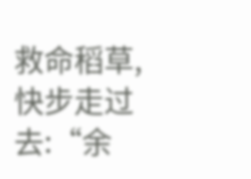救命稻草,快步走过去:“余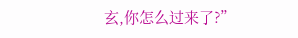玄,你怎么过来了?”